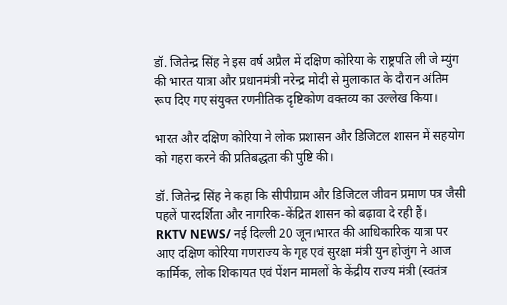डॉ. जितेन्द्र सिंह ने इस वर्ष अप्रैल में दक्षिण कोरिया के राष्ट्रपति ली जे म्युंग की भारत यात्रा और प्रधानमंत्री नरेन्द्र मोदी से मुलाकात के दौरान अंतिम रूप दिए गए संयुक्त रणनीतिक दृष्टिकोण वक्तव्य का उल्लेख किया।

भारत और दक्षिण कोरिया ने लोक प्रशासन और डिजिटल शासन में सहयोग को गहरा करने की प्रतिबद्धता की पुष्टि की।

डॉ. जितेन्द्र सिंह ने कहा कि सीपीग्राम और डिजिटल जीवन प्रमाण पत्र जैसी पहलें पारदर्शिता और नागरिक-केंद्रित शासन को बढ़ावा दे रही हैं।
RKTV NEWS/ नई दिल्ली 20 जून।भारत की आधिकारिक यात्रा पर आए दक्षिण कोरिया गणराज्य के गृह एवं सुरक्षा मंत्री युन होजुंग ने आज कार्मिक, लोक शिकायत एवं पेंशन मामलों के केंद्रीय राज्य मंत्री (स्वतंत्र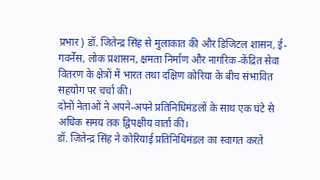प्रभार) डॉ. जितेन्द्र सिंह से मुलाकात की और डिजिटल शासन, ई-गवर्नेंस, लोक प्रशासन, क्षमता निर्माण और नागरिक-केंद्रित सेवा वितरण के क्षेत्रों में भारत तथा दक्षिण कोरिया के बीच संभावित सहयोग पर चर्चा की।
दोनों नेताओं ने अपने-अपने प्रतिनिधिमंडलों के साथ एक घंटे से अधिक समय तक द्विपक्षीय वार्ता की।
डॉ. जितेन्द्र सिंह ने कोरियाई प्रतिनिधिमंडल का स्वागत करते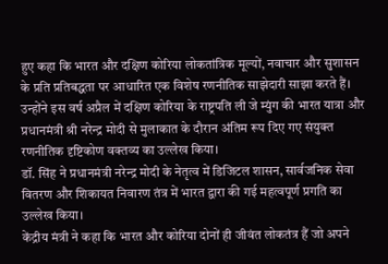हुए कहा कि भारत और दक्षिण कोरिया लोकतांत्रिक मूल्यों, नवाचार और सुशासन के प्रति प्रतिबद्धता पर आधारित एक विशेष रणनीतिक साझेदारी साझा करते हैं। उन्होंने इस वर्ष अप्रैल में दक्षिण कोरिया के राष्ट्रपति ली जे म्युंग की भारत यात्रा और प्रधानमंत्री श्री नरेन्द्र मोदी से मुलाकात के दौरान अंतिम रूप दिए गए संयुक्त रणनीतिक दृष्टिकोण वक्तव्य का उल्लेख किया।
डॉ. सिंह ने प्रधानमंत्री नरेन्द्र मोदी के नेतृत्व में डिजिटल शासन, सार्वजनिक सेवा वितरण और शिकायत निवारण तंत्र में भारत द्वारा की गई महत्वपूर्ण प्रगति का उल्लेख किया।
केंद्रीय मंत्री ने कहा कि भारत और कोरिया दोनों ही जीवंत लोकतंत्र हैं जो अपने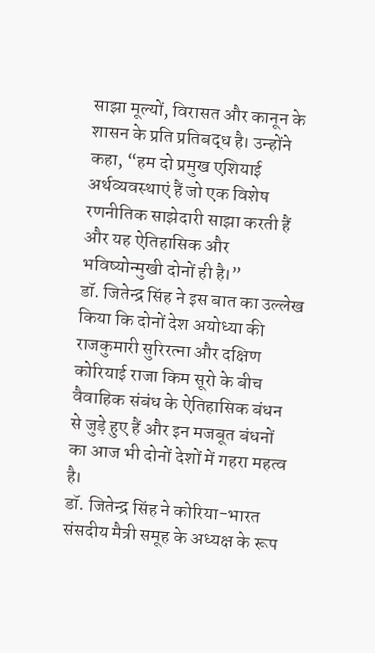साझा मूल्यों, विरासत और कानून के शासन के प्रति प्रतिबद्ध है। उन्होंने कहा, “हम दो प्रमुख एशियाई अर्थव्यवस्थाएं हैं जो एक विशेष रणनीतिक साझेदारी साझा करती हैं और यह ऐतिहासिक और भविष्योन्मुखी दोनों ही है।”
डॉ. जितेन्द्र सिंह ने इस बात का उल्लेख किया कि दोनों देश अयोध्या की राजकुमारी सुरिरत्ना और दक्षिण कोरियाई राजा किम सूरो के बीच वैवाहिक संबंध के ऐतिहासिक बंधन से जुड़े हुए हैं और इन मजबूत बंधनों का आज भी दोनों देशों में गहरा महत्व है।
डॉ. जितेन्द्र सिंह ने कोरिया-भारत संसदीय मैत्री समूह के अध्यक्ष के रूप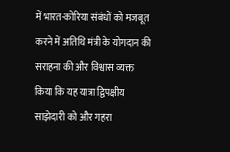में भारत-कोरिया संबंधों को मजबूत करने में अतिथि मंत्री के योगदान की सराहना की और विश्वास व्यक्त किया कि यह यात्रा द्विपक्षीय साझेदारी को और गहरा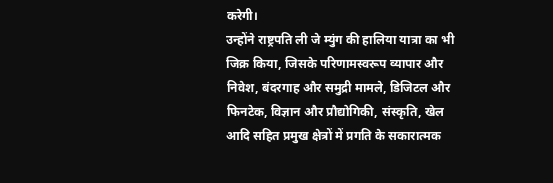करेगी।
उन्होंने राष्ट्रपति ली जे म्युंग की हालिया यात्रा का भी जिक्र किया, जिसके परिणामस्वरूप व्यापार और निवेश, बंदरगाह और समुद्री मामले, डिजिटल और फिनटेक, विज्ञान और प्रौद्योगिकी, संस्कृति, खेल आदि सहित प्रमुख क्षेत्रों में प्रगति के सकारात्मक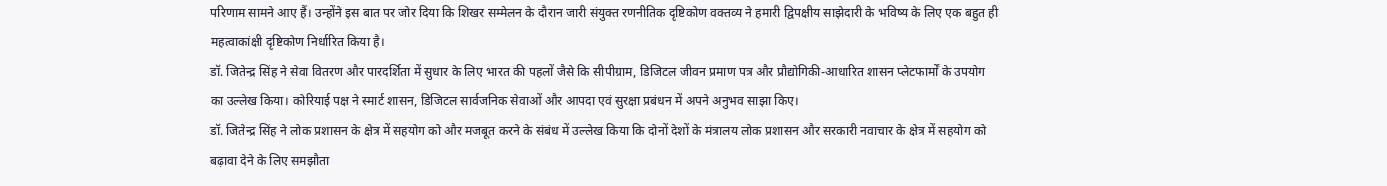परिणाम सामने आए हैं। उन्होंने इस बात पर जोर दिया कि शिखर सम्मेलन के दौरान जारी संयुक्त रणनीतिक दृष्टिकोण वक्तव्य ने हमारी द्विपक्षीय साझेदारी के भविष्य के लिए एक बहुत ही महत्वाकांक्षी दृष्टिकोण निर्धारित किया है।
डॉ. जितेन्द्र सिंह ने सेवा वितरण और पारदर्शिता में सुधार के लिए भारत की पहलों जैसे कि सीपीग्राम, डिजिटल जीवन प्रमाण पत्र और प्रौद्योगिकी-आधारित शासन प्लेटफार्मों के उपयोग का उल्लेख किया। कोरियाई पक्ष ने स्मार्ट शासन, डिजिटल सार्वजनिक सेवाओं और आपदा एवं सुरक्षा प्रबंधन में अपने अनुभव साझा किए।
डॉ. जितेन्द्र सिंह ने लोक प्रशासन के क्षेत्र में सहयोग को और मजबूत करने के संबंध में उल्लेख किया कि दोनों देशों के मंत्रालय लोक प्रशासन और सरकारी नवाचार के क्षेत्र में सहयोग को बढ़ावा देने के लिए समझौता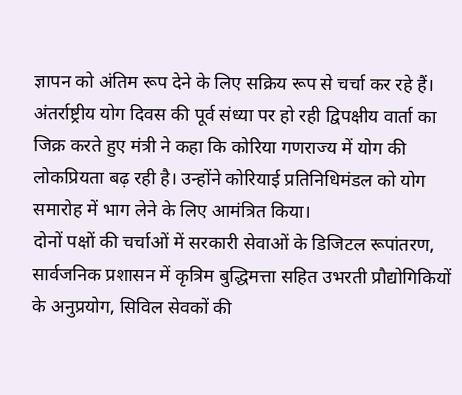ज्ञापन को अंतिम रूप देने के लिए सक्रिय रूप से चर्चा कर रहे हैं।
अंतर्राष्ट्रीय योग दिवस की पूर्व संध्या पर हो रही द्विपक्षीय वार्ता का जिक्र करते हुए मंत्री ने कहा कि कोरिया गणराज्य में योग की लोकप्रियता बढ़ रही है। उन्होंने कोरियाई प्रतिनिधिमंडल को योग समारोह में भाग लेने के लिए आमंत्रित किया।
दोनों पक्षों की चर्चाओं में सरकारी सेवाओं के डिजिटल रूपांतरण, सार्वजनिक प्रशासन में कृत्रिम बुद्धिमत्ता सहित उभरती प्रौद्योगिकियों के अनुप्रयोग, सिविल सेवकों की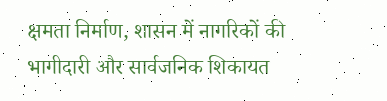क्षमता निर्माण, शासन में नागरिकों की भागीदारी और सार्वजनिक शिकायत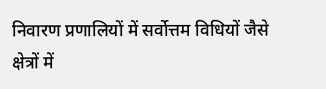निवारण प्रणालियों में सर्वोत्तम विधियों जैसे क्षेत्रों में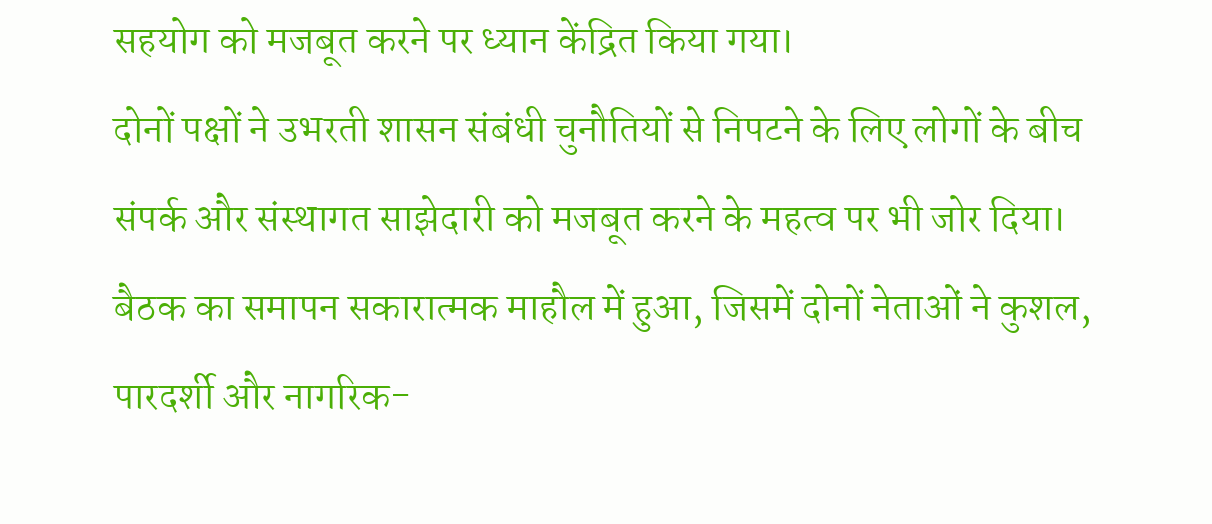सहयोग को मजबूत करने पर ध्यान केंद्रित किया गया।
दोनों पक्षों ने उभरती शासन संबंधी चुनौतियों से निपटने के लिए लोगों के बीच संपर्क और संस्थागत साझेदारी को मजबूत करने के महत्व पर भी जोर दिया।
बैठक का समापन सकारात्मक माहौल में हुआ, जिसमें दोनों नेताओं ने कुशल, पारदर्शी और नागरिक-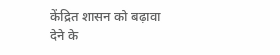केंद्रित शासन को बढ़ावा देने के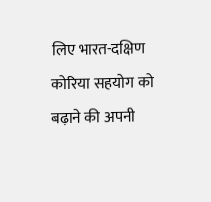लिए भारत-दक्षिण कोरिया सहयोग को बढ़ाने की अपनी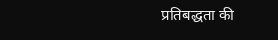प्रतिबद्धता की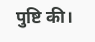पुष्टि की।